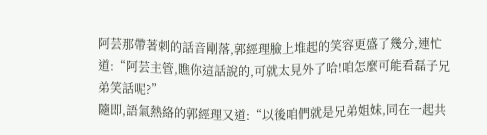阿芸那帶著刺的話音剛落,郭經理臉上堆起的笑容更盛了幾分,連忙道:“阿芸主管,瞧你這話說的,可就太見外了哈!咱怎麼可能看磊子兄弟笑話呢?”
隨即,語氣熱絡的郭經理又道:“以後咱們就是兄弟姐妹,同在一起共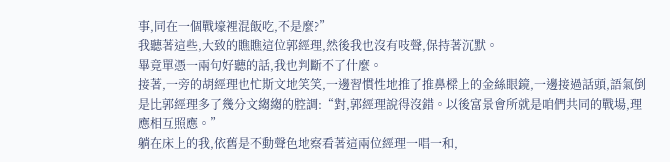事,同在一個戰壕裡混飯吃,不是麼?”
我聽著這些,大致的瞧瞧這位郭經理,然後我也沒有吱聲,保持著沉默。
畢竟單憑一兩句好聽的話,我也判斷不了什麼。
接著,一旁的胡經理也忙斯文地笑笑,一邊習慣性地推了推鼻樑上的金絲眼鏡,一邊接過話頭,語氣倒是比郭經理多了幾分文縐縐的腔調:“對,郭經理說得沒錯。以後富景會所就是咱們共同的戰場,理應相互照應。”
躺在床上的我,依舊是不動聲色地察看著這兩位經理一唱一和,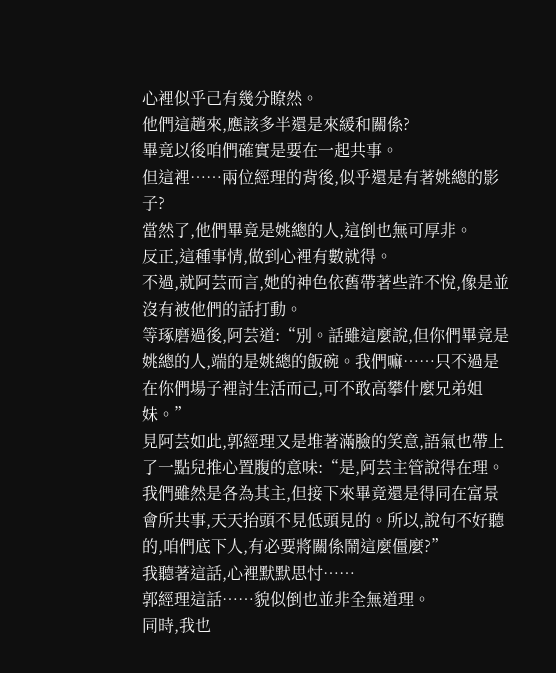心裡似乎己有幾分瞭然。
他們這趟來,應該多半還是來緩和關係?
畢竟以後咱們確實是要在一起共事。
但這裡……兩位經理的背後,似乎還是有著姚總的影子?
當然了,他們畢竟是姚總的人,這倒也無可厚非。
反正,這種事情,做到心裡有數就得。
不過,就阿芸而言,她的神色依舊帶著些許不悅,像是並沒有被他們的話打動。
等琢磨過後,阿芸道:“別。話雖這麼說,但你們畢竟是姚總的人,端的是姚總的飯碗。我們嘛……只不過是在你們場子裡討生活而己,可不敢高攀什麼兄弟姐妹。”
見阿芸如此,郭經理又是堆著滿臉的笑意,語氣也帶上了一點兒推心置腹的意味:“是,阿芸主管說得在理。我們雖然是各為其主,但接下來畢竟還是得同在富景會所共事,天天抬頭不見低頭見的。所以,說句不好聽的,咱們底下人,有必要將關係鬧這麼僵麼?”
我聽著這話,心裡默默思忖……
郭經理這話……貌似倒也並非全無道理。
同時,我也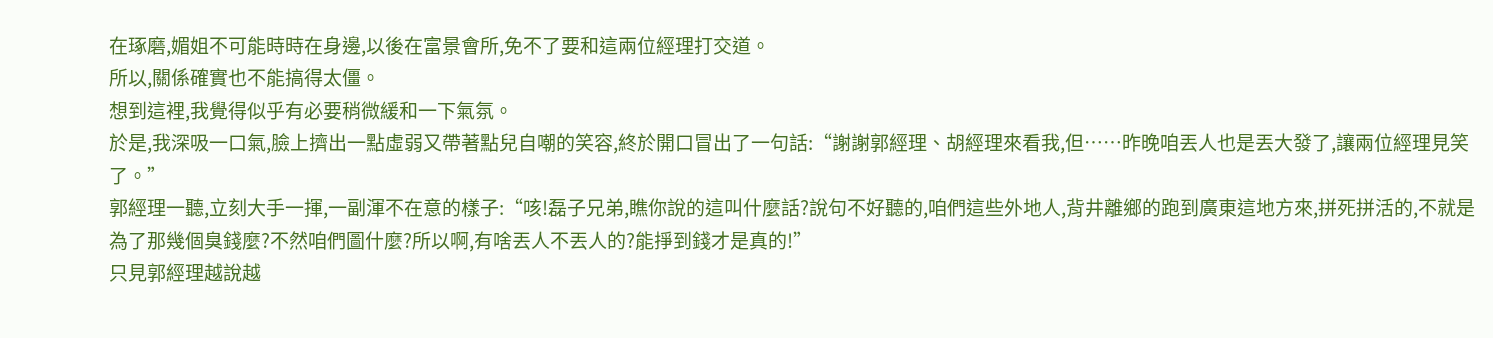在琢磨,媚姐不可能時時在身邊,以後在富景會所,免不了要和這兩位經理打交道。
所以,關係確實也不能搞得太僵。
想到這裡,我覺得似乎有必要稍微緩和一下氣氛。
於是,我深吸一口氣,臉上擠出一點虛弱又帶著點兒自嘲的笑容,終於開口冒出了一句話:“謝謝郭經理、胡經理來看我,但……昨晚咱丟人也是丟大發了,讓兩位經理見笑了。”
郭經理一聽,立刻大手一揮,一副渾不在意的樣子:“咳!磊子兄弟,瞧你說的這叫什麼話?說句不好聽的,咱們這些外地人,背井離鄉的跑到廣東這地方來,拼死拼活的,不就是為了那幾個臭錢麼?不然咱們圖什麼?所以啊,有啥丟人不丟人的?能掙到錢才是真的!”
只見郭經理越說越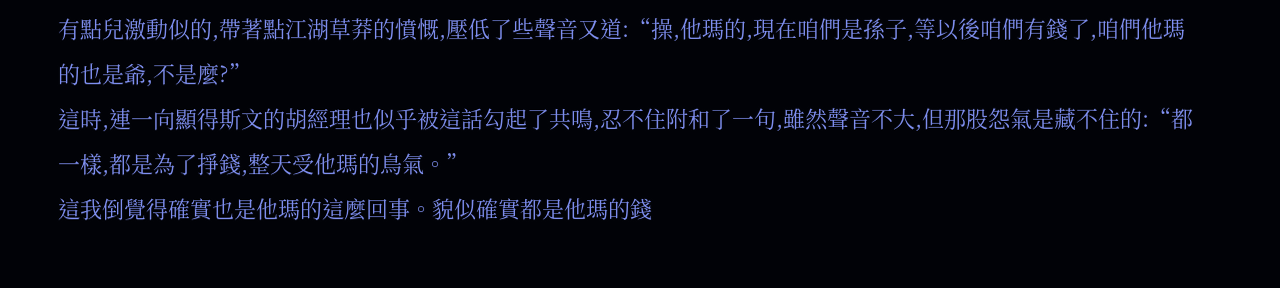有點兒激動似的,帶著點江湖草莽的憤慨,壓低了些聲音又道:“操,他瑪的,現在咱們是孫子,等以後咱們有錢了,咱們他瑪的也是爺,不是麼?”
這時,連一向顯得斯文的胡經理也似乎被這話勾起了共鳴,忍不住附和了一句,雖然聲音不大,但那股怨氣是藏不住的:“都一樣,都是為了掙錢,整天受他瑪的鳥氣。”
這我倒覺得確實也是他瑪的這麼回事。貌似確實都是他瑪的錢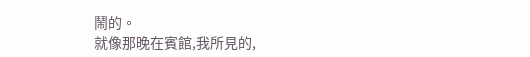鬧的。
就像那晚在賓館,我所見的,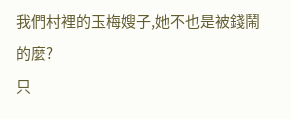我們村裡的玉梅嫂子,她不也是被錢鬧的麼?
只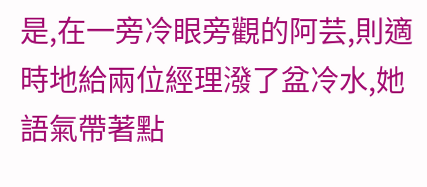是,在一旁冷眼旁觀的阿芸,則適時地給兩位經理潑了盆冷水,她語氣帶著點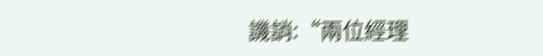譏誚:“兩位經理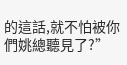的這話,就不怕被你們姚總聽見了?”